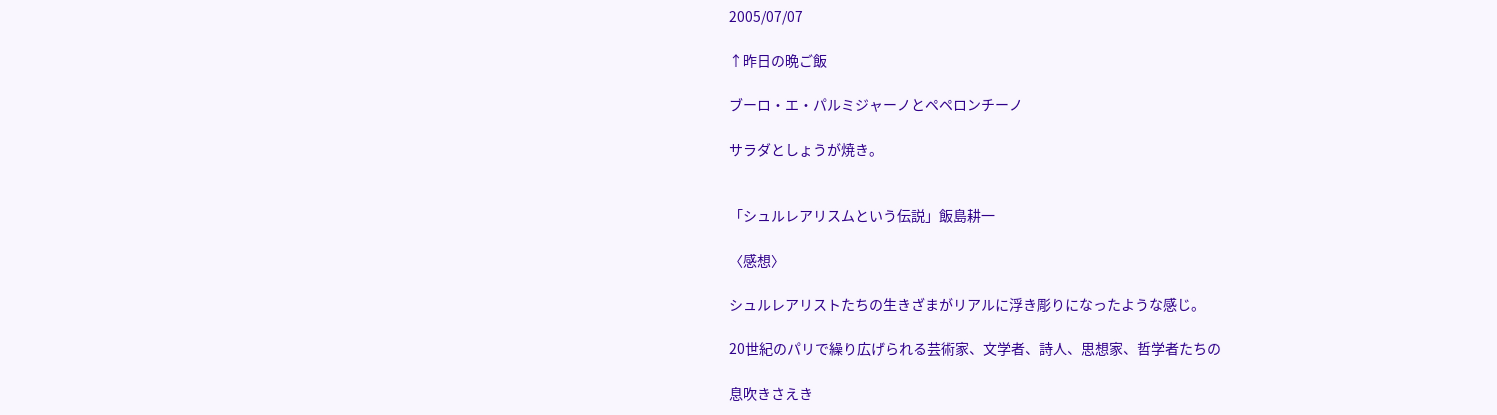2005/07/07

↑昨日の晩ご飯

ブーロ・エ・パルミジャーノとペペロンチーノ

サラダとしょうが焼き。


「シュルレアリスムという伝説」飯島耕一

〈感想〉

シュルレアリストたちの生きざまがリアルに浮き彫りになったような感じ。

20世紀のパリで繰り広げられる芸術家、文学者、詩人、思想家、哲学者たちの

息吹きさえき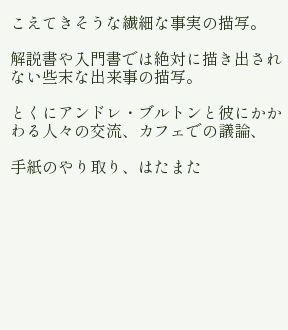こえてきそうな繊細な事実の描写。

解説書や入門書では絶対に描き出されない些末な出来事の描写。

とくにアンドレ・ブルトンと彼にかかわる人々の交流、カフェでの議論、

手紙のやり取り、はたまた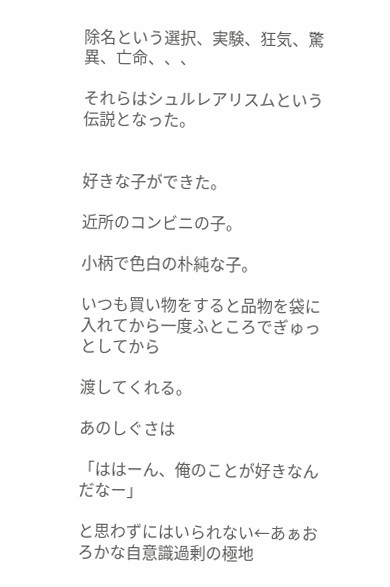除名という選択、実験、狂気、驚異、亡命、、、

それらはシュルレアリスムという伝説となった。


好きな子ができた。

近所のコンビニの子。

小柄で色白の朴純な子。

いつも買い物をすると品物を袋に入れてから一度ふところでぎゅっとしてから

渡してくれる。

あのしぐさは

「ははーん、俺のことが好きなんだなー」

と思わずにはいられない←あぁおろかな自意識過剰の極地